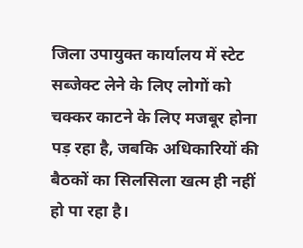जिला उपायुक्त कार्यालय में स्टेट सब्जेक्ट लेने के लिए लोगों को चक्कर काटने के लिए मजबूर होना पड़ रहा है, जबकि अधिकारियों की बैठकों का सिलसिला खत्म ही नहीं हो पा रहा है।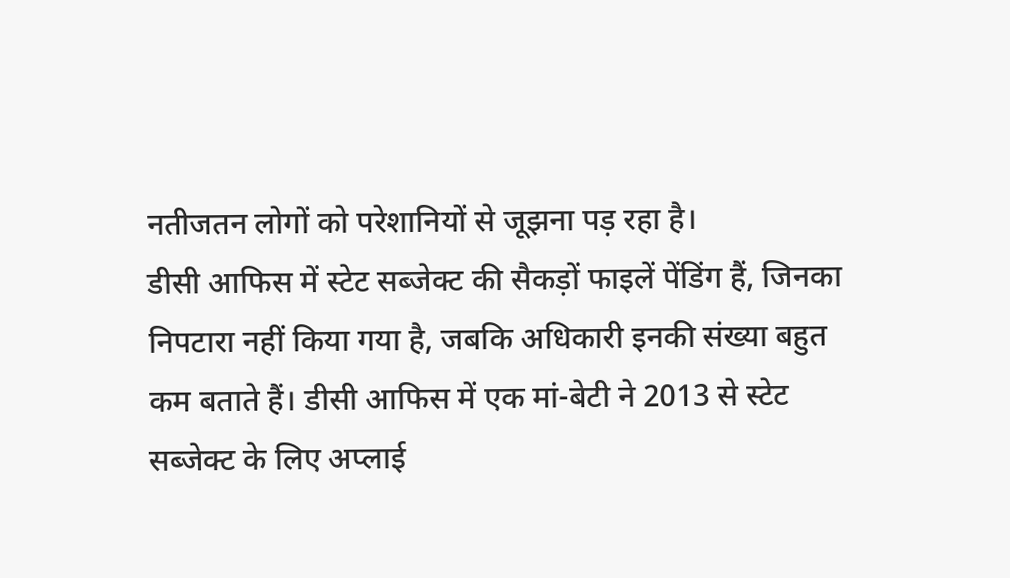नतीजतन लोगों को परेशानियों से जूझना पड़ रहा है।
डीसी आफिस में स्टेट सब्जेक्ट की सैकड़ों फाइलें पेंडिंग हैं, जिनका निपटारा नहीं किया गया है, जबकि अधिकारी इनकी संख्या बहुत कम बताते हैं। डीसी आफिस में एक मां-बेटी ने 2013 से स्टेट सब्जेक्ट के लिए अप्लाई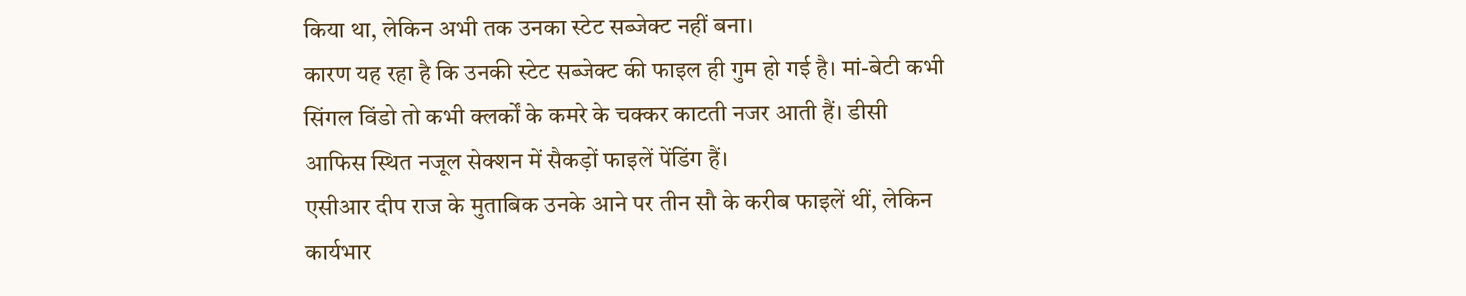किया था, लेकिन अभी तक उनका स्टेट सब्जेक्ट नहीं बना।
कारण यह रहा है कि उनकी स्टेट सब्जेक्ट की फाइल ही गुम हो गई है। मां-बेटी कभी सिंगल विंडो तो कभी क्लर्कों के कमरे के चक्कर काटती नजर आती हैं। डीसी आफिस स्थित नजूल सेक्शन में सैकड़ों फाइलें पेंडिंग हैं।
एसीआर दीप राज के मुताबिक उनके आने पर तीन सौ के करीब फाइलें थीं, लेकिन कार्यभार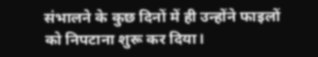संभालने के कुछ दिनों में ही उन्होंने फाइलों को निपटाना शुरू कर दिया।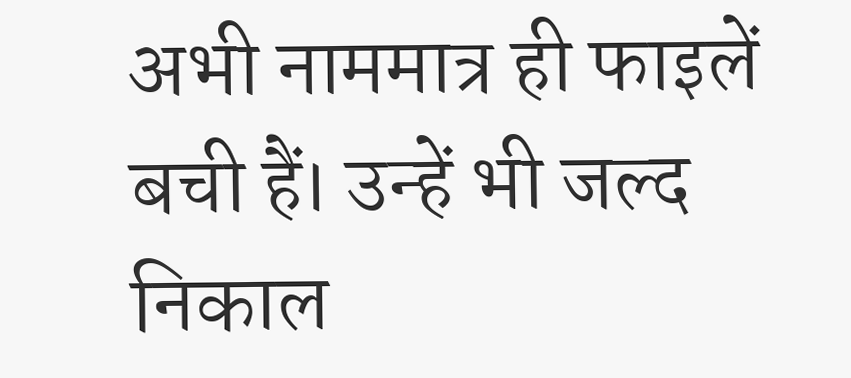अभी नाममात्र ही फाइलें बची हैं। उन्हें भी जल्द निकाल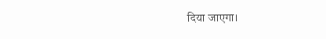दिया जाएगा।